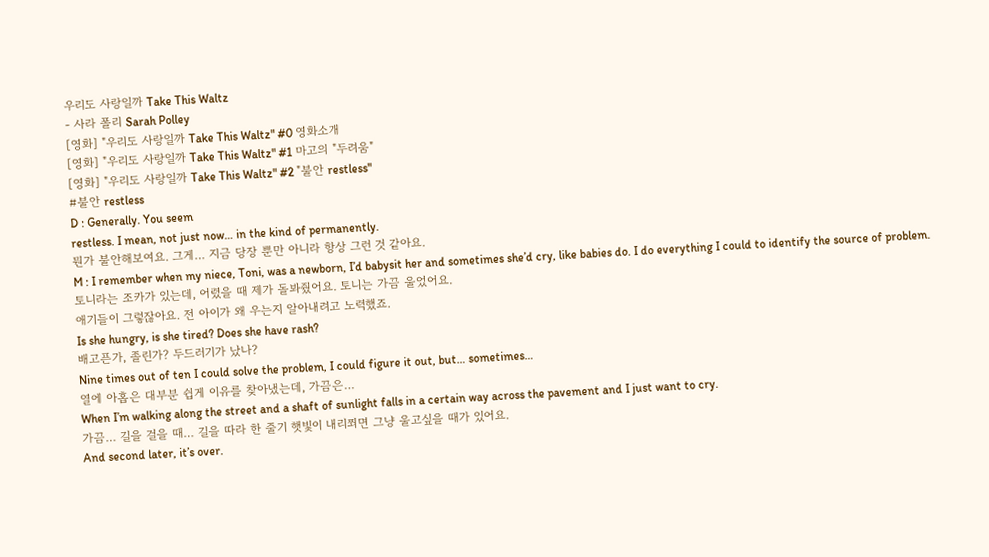우리도 사랑일까 Take This Waltz
- 사라 폴리 Sarah Polley
[영화] "우리도 사랑일까 Take This Waltz" #0 영화소개
[영화] "우리도 사랑일까 Take This Waltz" #1 마고의 "두려움"
[영화] "우리도 사랑일까 Take This Waltz" #2 "불안 restless"
#불안 restless
D : Generally. You seem
restless. I mean, not just now… in the kind of permanently.
뭔가 불안해보여요. 그게… 지금 당장 뿐만 아니라 항상 그런 것 같아요.
M : I remember when my niece, Toni, was a newborn, I’d babysit her and sometimes she’d cry, like babies do. I do everything I could to identify the source of problem.
토니라는 조카가 있는데, 어렸을 때 제가 돌봐줬어요. 토니는 가끔 울었어요.
애기들이 그렇잖아요. 전 아이가 왜 우는지 알아내려고 노력했죠.
Is she hungry, is she tired? Does she have rash?
배고픈가, 졸린가? 두드러기가 났나?
Nine times out of ten I could solve the problem, I could figure it out, but… sometimes…
열에 아홉은 대부분 쉽게 이유를 찾아냈는데, 가끔은…
When I’m walking along the street and a shaft of sunlight falls in a certain way across the pavement and I just want to cry.
가끔… 길을 걸을 때… 길을 따라 한 줄기 햇빛이 내리쬐면 그냥 울고싶을 때가 있어요.
And second later, it’s over.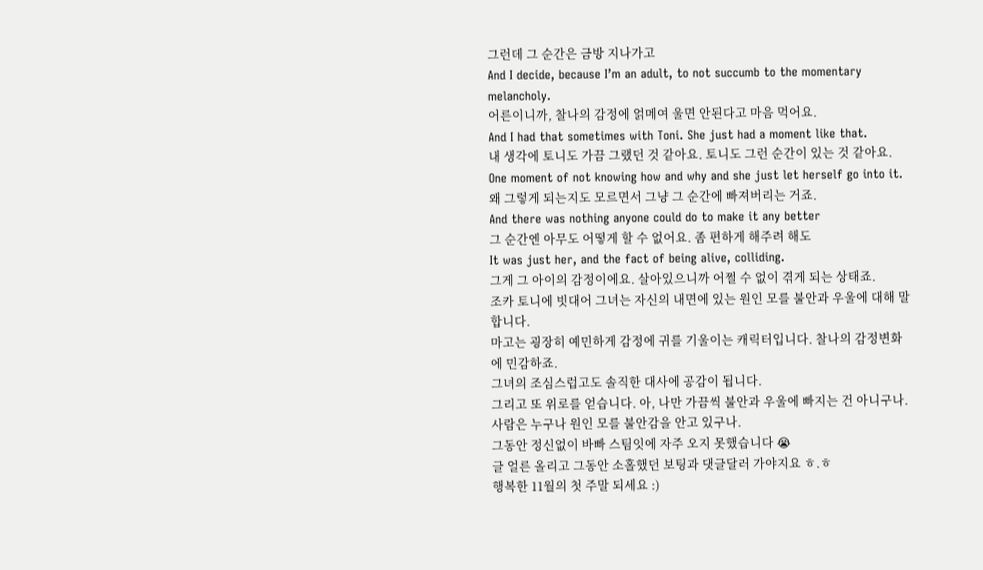그런데 그 순간은 금방 지나가고
And I decide, because I’m an adult, to not succumb to the momentary melancholy.
어른이니까, 찰나의 감정에 얽메여 울면 안된다고 마음 먹어요.
And I had that sometimes with Toni. She just had a moment like that.
내 생각에 토니도 가끔 그랬던 것 같아요. 토니도 그런 순간이 있는 것 같아요.
One moment of not knowing how and why and she just let herself go into it.
왜 그렇게 되는지도 모르면서 그냥 그 순간에 빠져버리는 거죠.
And there was nothing anyone could do to make it any better
그 순간엔 아무도 어떻게 할 수 없어요. 좀 편하게 해주려 해도
It was just her, and the fact of being alive, colliding.
그게 그 아이의 감정이에요. 살아있으니까 어쩔 수 없이 겪게 되는 상태죠.
조카 토니에 빗대어 그녀는 자신의 내면에 있는 원인 모를 불안과 우울에 대해 말합니다.
마고는 굉장히 예민하게 감정에 귀를 기울이는 캐릭터입니다. 찰나의 감정변화에 민감하죠.
그녀의 조심스럽고도 솔직한 대사에 공감이 됩니다.
그리고 또 위로를 얻습니다. 아, 나만 가끔씩 불안과 우울에 빠지는 건 아니구나.
사람은 누구나 원인 모를 불안감을 안고 있구나.
그동안 정신없이 바빠 스팀잇에 자주 오지 못했습니다 😭
글 얼른 올리고 그동안 소홀했던 보팅과 댓글달러 가야지요 ㅎ.ㅎ
행복한 11월의 첫 주말 되세요 :)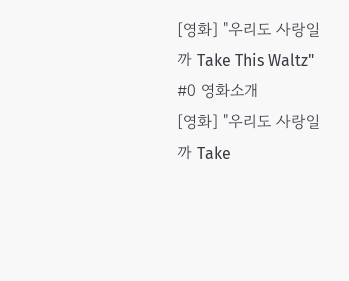[영화] "우리도 사랑일까 Take This Waltz" #0 영화소개
[영화] "우리도 사랑일까 Take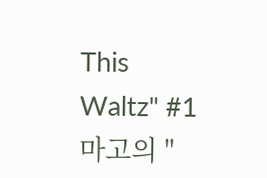This Waltz" #1 마고의 "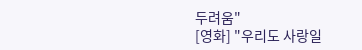두려움"
[영화] "우리도 사랑일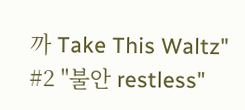까 Take This Waltz" #2 "불안 restless"